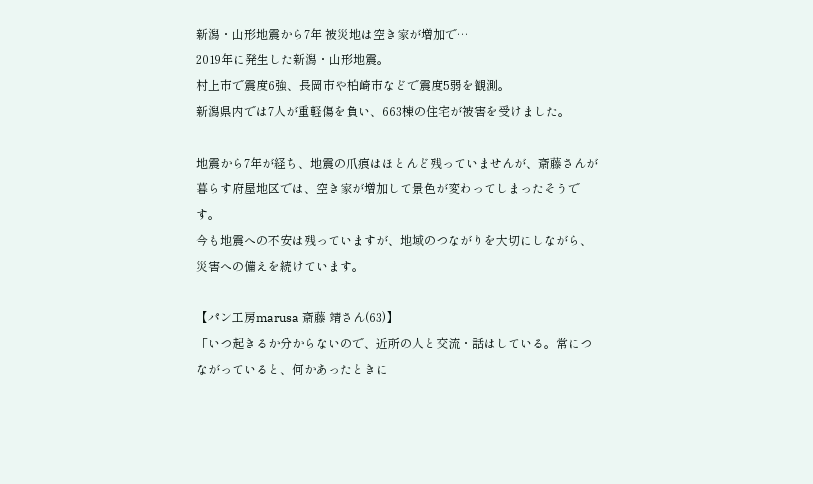新潟・山形地震から7年 被災地は空き家が増加で…
2019年に発生した新潟・山形地震。
村上市で震度6強、長岡市や柏崎市などで震度5弱を観測。
新潟県内では7人が重軽傷を負い、663棟の住宅が被害を受けました。

地震から7年が経ち、地震の爪痕はほとんど残っていませんが、斎藤さんが暮らす府屋地区では、空き家が増加して景色が変わってしまったそうです。
今も地震への不安は残っていますが、地域のつながりを大切にしながら、災害への備えを続けています。

【パン工房marusa 斎藤 靖さん(63)】
「いつ起きるか分からないので、近所の人と交流・話はしている。常につながっていると、何かあったときに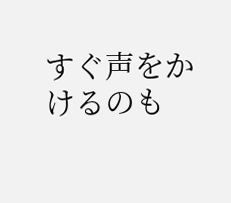すぐ声をかけるのも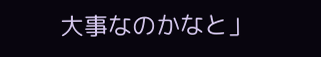大事なのかなと」